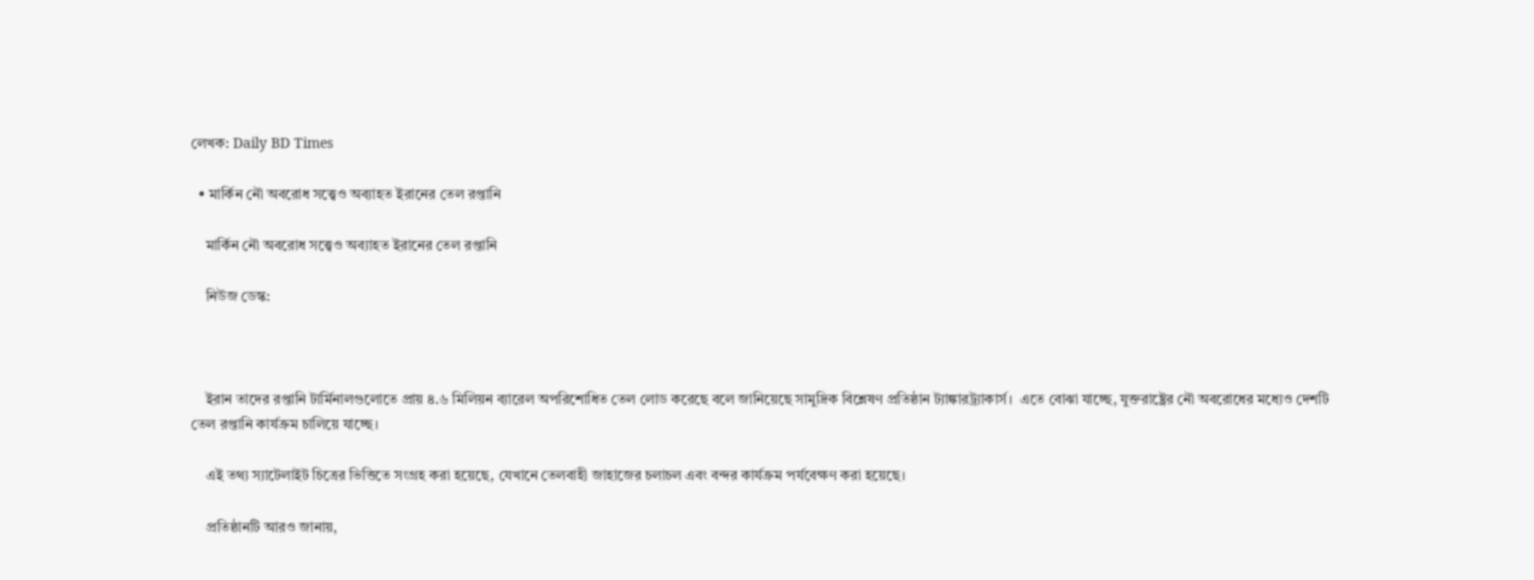লেখক: Daily BD Times

  • মার্কিন নৌ অবরোধ সত্ত্বেও অব্যাহত ইরানের তেল রপ্তানি

    মার্কিন নৌ অবরোধ সত্ত্বেও অব্যাহত ইরানের তেল রপ্তানি

    নিউজ ডেস্ক:



    ইরান তাদের রপ্তানি টার্মিনালগুলোতে প্রায় ৪.৬ মিলিয়ন ব্যারেল অপরিশোধিত তেল লোড করেছে বলে জানিয়েছে সামুদ্রিক বিশ্লেষণ প্রতিষ্ঠান ট্যাঙ্কারট্র্যাকার্স।  এতে বোঝা যাচ্ছে, যুক্তরাষ্ট্রের নৌ অবরোধের মধ্যেও দেশটি তেল রপ্তানি কার্যক্রম চালিয়ে যাচ্ছে।

    এই তথ্য স্যাটেলাইট চিত্রের ভিত্তিতে সংগ্রহ করা হয়েছে, যেখানে তেলবাহী জাহাজের চলাচল এবং বন্দর কার্যক্রম পর্যবেক্ষণ করা হয়েছে।

    প্রতিষ্ঠানটি আরও জানায়,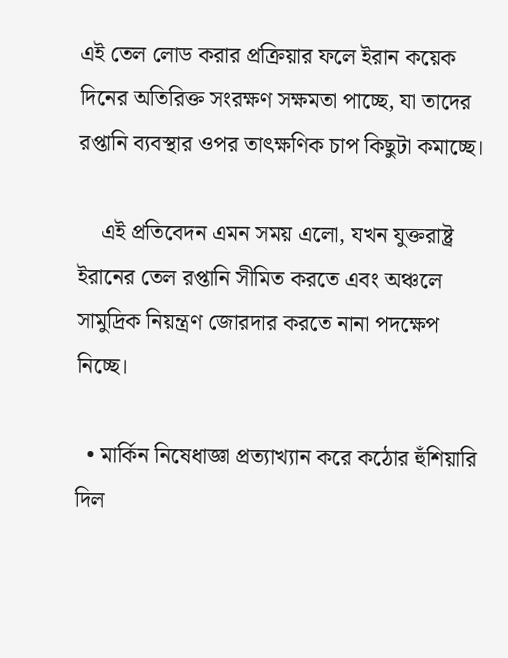এই তেল লোড করার প্রক্রিয়ার ফলে ইরান কয়েক দিনের অতিরিক্ত সংরক্ষণ সক্ষমতা পাচ্ছে, যা তাদের রপ্তানি ব্যবস্থার ওপর তাৎক্ষণিক চাপ কিছুটা কমাচ্ছে।

    এই প্রতিবেদন এমন সময় এলো, যখন যুক্তরাষ্ট্র ইরানের তেল রপ্তানি সীমিত করতে এবং অঞ্চলে সামুদ্রিক নিয়ন্ত্রণ জোরদার করতে নানা পদক্ষেপ নিচ্ছে।

  • মার্কিন নিষেধাজ্ঞা প্রত্যাখ্যান করে কঠোর হুঁশিয়ারি দিল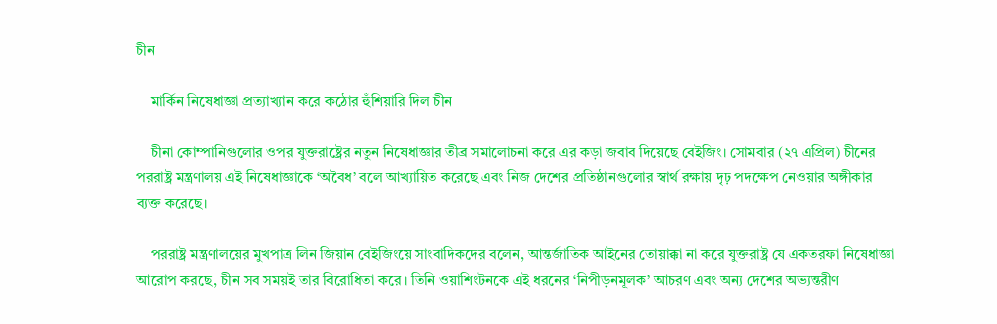চীন

    মার্কিন নিষেধাজ্ঞা প্রত্যাখ্যান করে কঠোর হুঁশিয়ারি দিল চীন

    চীনা কোম্পানিগুলোর ওপর যুক্তরাষ্ট্রের নতুন নিষেধাজ্ঞার তীব্র সমালোচনা করে এর কড়া জবাব দিয়েছে বেইজিং। সোমবার (২৭ এপ্রিল) চীনের পররাষ্ট্র মন্ত্রণালয় এই নিষেধাজ্ঞাকে ‘অবৈধ’ বলে আখ্যায়িত করেছে এবং নিজ দেশের প্রতিষ্ঠানগুলোর স্বার্থ রক্ষায় দৃঢ় পদক্ষেপ নেওয়ার অঙ্গীকার ব্যক্ত করেছে।

    পররাষ্ট্র মন্ত্রণালয়ের মুখপাত্র লিন জিয়ান বেইজিংয়ে সাংবাদিকদের বলেন, আন্তর্জাতিক আইনের তোয়াক্কা না করে যুক্তরাষ্ট্র যে একতরফা নিষেধাজ্ঞা আরোপ করছে, চীন সব সময়ই তার বিরোধিতা করে। তিনি ওয়াশিংটনকে এই ধরনের ‘নিপীড়নমূলক’ আচরণ এবং অন্য দেশের অভ্যন্তরীণ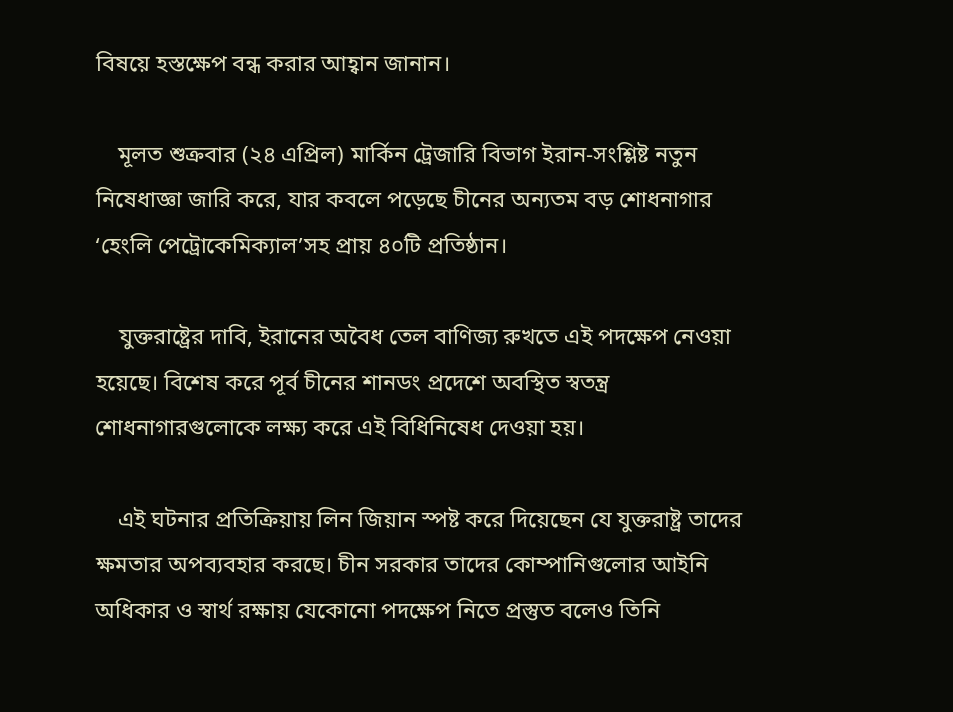বিষয়ে হস্তক্ষেপ বন্ধ করার আহ্বান জানান।

    মূলত শুক্রবার (২৪ এপ্রিল) মার্কিন ট্রেজারি বিভাগ ইরান-সংশ্লিষ্ট নতুন নিষেধাজ্ঞা জারি করে, যার কবলে পড়েছে চীনের অন্যতম বড় শোধনাগার ‘হেংলি পেট্রোকেমিক্যাল’সহ প্রায় ৪০টি প্রতিষ্ঠান।

    যুক্তরাষ্ট্রের দাবি, ইরানের অবৈধ তেল বাণিজ্য রুখতে এই পদক্ষেপ নেওয়া হয়েছে। বিশেষ করে পূর্ব চীনের শানডং প্রদেশে অবস্থিত স্বতন্ত্র শোধনাগারগুলোকে লক্ষ্য করে এই বিধিনিষেধ দেওয়া হয়।

    এই ঘটনার প্রতিক্রিয়ায় লিন জিয়ান স্পষ্ট করে দিয়েছেন যে যুক্তরাষ্ট্র তাদের ক্ষমতার অপব্যবহার করছে। চীন সরকার তাদের কোম্পানিগুলোর আইনি অধিকার ও স্বার্থ রক্ষায় যেকোনো পদক্ষেপ নিতে প্রস্তুত বলেও তিনি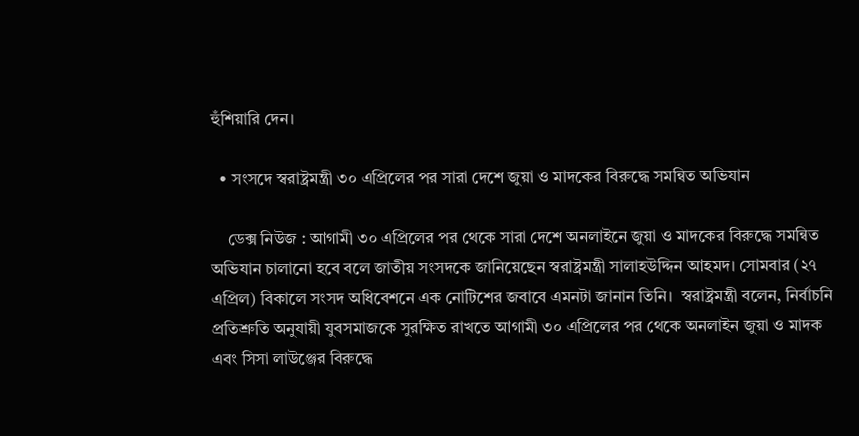হুঁশিয়ারি দেন।

  • সংসদে স্বরাষ্ট্রমন্ত্রী ৩০ এপ্রিলের পর সারা দেশে জুয়া ও মাদকের বিরুদ্ধে সমন্বিত অভিযান

    ডেক্স নিউজ : আগামী ৩০ এপ্রিলের পর থেকে সারা দেশে অনলাইনে জুয়া ও মাদকের বিরুদ্ধে সমন্বিত অভিযান চালানো হবে বলে জাতীয় সংসদকে জানিয়েছেন স্বরাষ্ট্রমন্ত্রী সালাহউদ্দিন আহমদ। সোমবার (২৭ এপ্রিল) বিকালে সংসদ অধিবেশনে এক নোটিশের জবাবে এমনটা জানান তিনি।  স্বরাষ্ট্রমন্ত্রী বলেন, নির্বাচনি প্রতিশ্রুতি অনুযায়ী যুবসমাজকে সুরক্ষিত রাখতে আগামী ৩০ এপ্রিলের পর থেকে অনলাইন জুয়া ও মাদক এবং সিসা লাউঞ্জের বিরুদ্ধে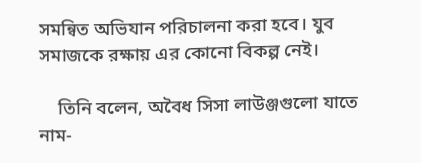সমন্বিত অভিযান পরিচালনা করা হবে। যুব সমাজকে রক্ষায় এর কোনো বিকল্প নেই।

    তিনি বলেন, অবৈধ সিসা লাউঞ্জগুলো যাতে নাম-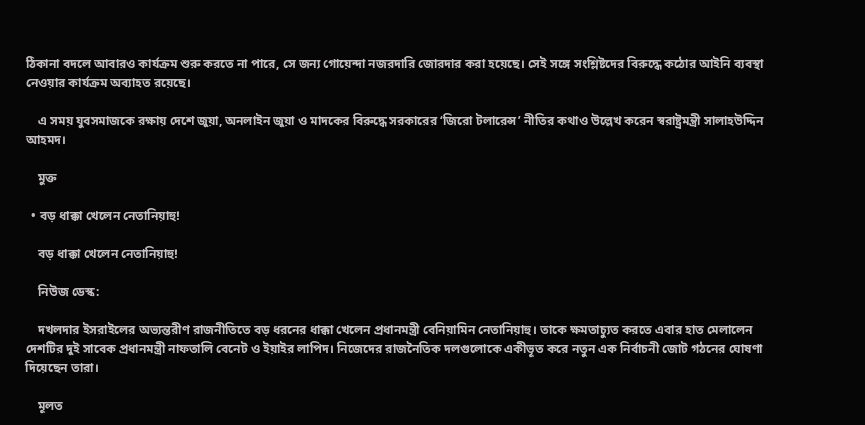ঠিকানা বদলে আবারও কার্যক্রম শুরু করতে না পারে, সে জন্য গোয়েন্দা নজরদারি জোরদার করা হয়েছে। সেই সঙ্গে সংশ্লিষ্টদের বিরুদ্ধে কঠোর আইনি ব্যবস্থা নেওয়ার কার্যক্রম অব্যাহত রয়েছে।

    এ সময় যুবসমাজকে রক্ষায় দেশে জুয়া, অনলাইন জুয়া ও মাদকের বিরুদ্ধে সরকারের ‘জিরো টলারেন্স’ নীতির কথাও উল্লেখ করেন স্বরাষ্ট্রমন্ত্রী সালাহউদ্দিন আহমদ।

    মুক্ত

  • বড় ধাক্কা খেলেন নেতানিয়াহু!

    বড় ধাক্কা খেলেন নেতানিয়াহু!

    নিউজ ডেস্ক:

    দখলদার ইসরাইলের অভ্যন্তরীণ রাজনীতিতে বড় ধরনের ধাক্কা খেলেন প্রধানমন্ত্রী বেনিয়ামিন নেতানিয়াহু। তাকে ক্ষমতাচ্যুত করতে এবার হাত মেলালেন দেশটির দুই সাবেক প্রধানমন্ত্রী নাফতালি বেনেট ও ইয়াইর লাপিদ। নিজেদের রাজনৈতিক দলগুলোকে একীভূত করে নতুন এক নির্বাচনী জোট গঠনের ঘোষণা দিয়েছেন তারা।

    মূলত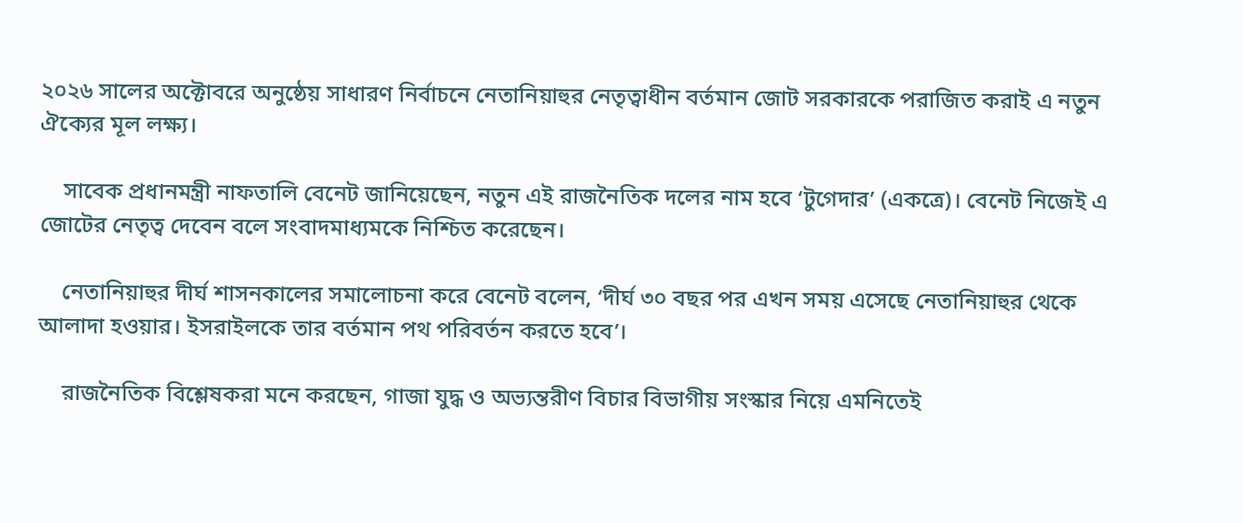২০২৬ সালের অক্টোবরে অনুষ্ঠেয় সাধারণ নির্বাচনে নেতানিয়াহুর নেতৃত্বাধীন বর্তমান জোট সরকারকে পরাজিত করাই এ নতুন ঐক্যের মূল লক্ষ্য।

    সাবেক প্রধানমন্ত্রী নাফতালি বেনেট জানিয়েছেন, নতুন এই রাজনৈতিক দলের নাম হবে ‘টুগেদার’ (একত্রে)। বেনেট নিজেই এ জোটের নেতৃত্ব দেবেন বলে সংবাদমাধ্যমকে নিশ্চিত করেছেন।

    নেতানিয়াহুর দীর্ঘ শাসনকালের সমালোচনা করে বেনেট বলেন, ‘দীর্ঘ ৩০ বছর পর এখন সময় এসেছে নেতানিয়াহুর থেকে আলাদা হওয়ার। ইসরাইলকে তার বর্তমান পথ পরিবর্তন করতে হবে’।

    রাজনৈতিক বিশ্লেষকরা মনে করছেন, গাজা যুদ্ধ ও অভ্যন্তরীণ বিচার বিভাগীয় সংস্কার নিয়ে এমনিতেই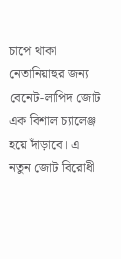চাপে থাকা নেতানিয়াহুর জন্য বেনেট-লাপিদ জোট এক বিশাল চ্যালেঞ্জ হয়ে দাঁড়াবে। এ নতুন জোট বিরোধী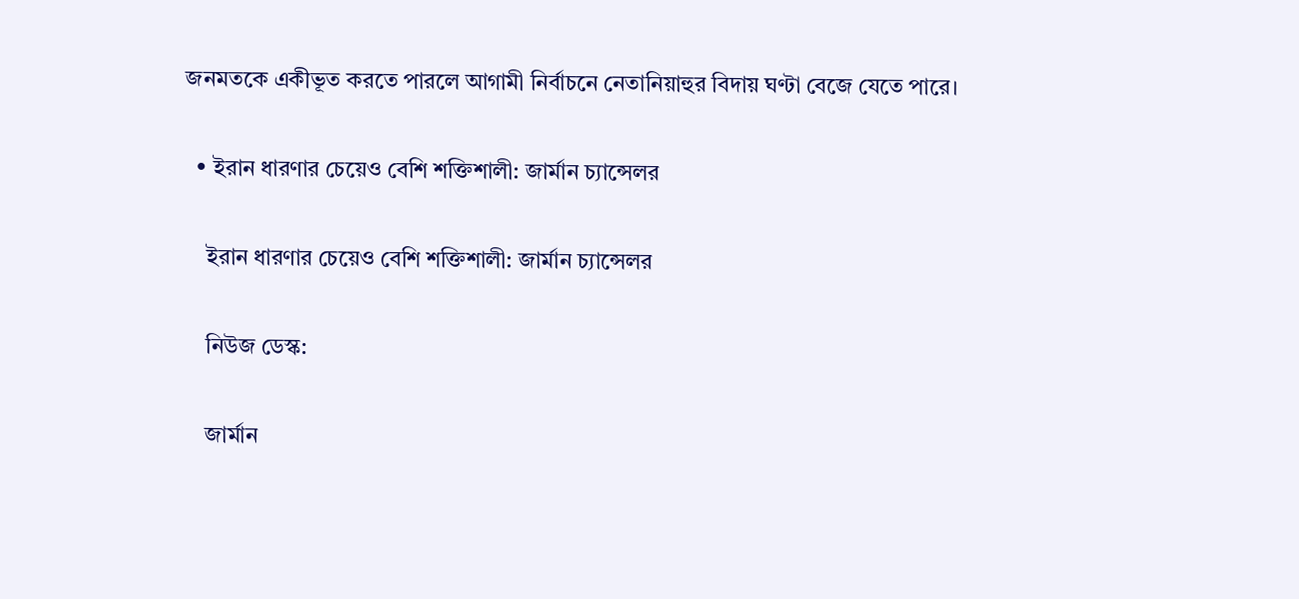জনমতকে একীভূত করতে পারলে আগামী নির্বাচনে নেতানিয়াহুর বিদায় ঘণ্টা বেজে যেতে পারে।

  • ইরান ধারণার চেয়েও বেশি শক্তিশালী: জার্মান চ্যান্সেলর

    ইরান ধারণার চেয়েও বেশি শক্তিশালী: জার্মান চ্যান্সেলর

    নিউজ ডেস্ক:

    জার্মান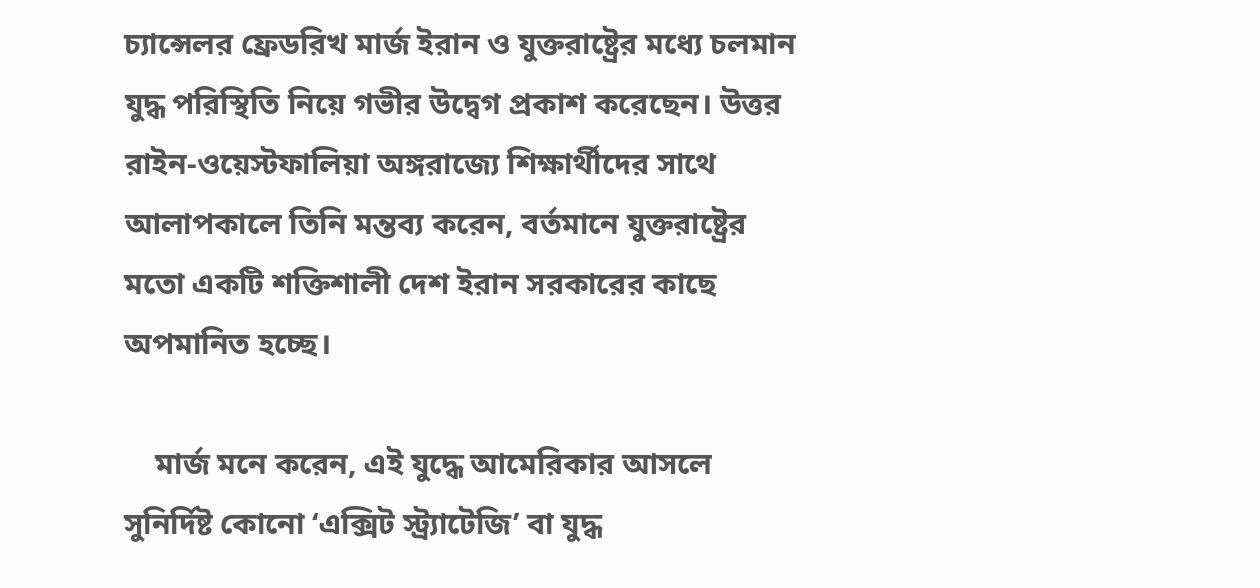চ্যান্সেলর ফ্রেডরিখ মার্জ ইরান ও যুক্তরাষ্ট্রের মধ্যে চলমান যুদ্ধ পরিস্থিতি নিয়ে গভীর উদ্বেগ প্রকাশ করেছেন। উত্তর রাইন-ওয়েস্টফালিয়া অঙ্গরাজ্যে শিক্ষার্থীদের সাথে আলাপকালে তিনি মন্তব্য করেন, বর্তমানে যুক্তরাষ্ট্রের মতো একটি শক্তিশালী দেশ ইরান সরকারের কাছে অপমানিত হচ্ছে।

    মার্জ মনে করেন, এই যুদ্ধে আমেরিকার আসলে সুনির্দিষ্ট কোনো ‘এক্সিট স্ট্র্যাটেজি’ বা যুদ্ধ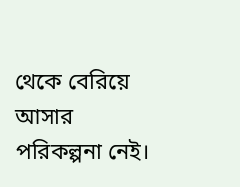থেকে বেরিয়ে আসার পরিকল্পনা নেই।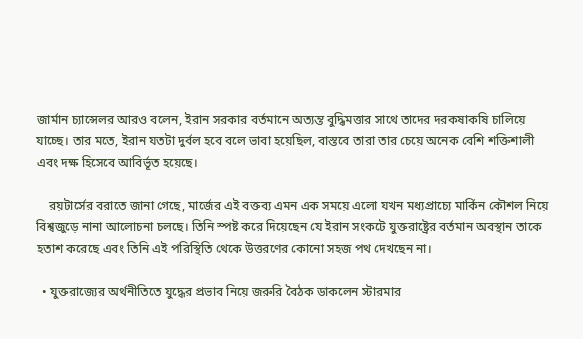জার্মান চ্যান্সেলর আরও বলেন, ইরান সরকার বর্তমানে অত্যন্ত বুদ্ধিমত্তার সাথে তাদের দরকষাকষি চালিয়ে যাচ্ছে। তার মতে, ইরান যতটা দুর্বল হবে বলে ভাবা হয়েছিল, বাস্তবে তারা তার চেয়ে অনেক বেশি শক্তিশালী এবং দক্ষ হিসেবে আবির্ভূত হয়েছে।

    রয়টার্সের বরাতে জানা গেছে, মার্জের এই বক্তব্য এমন এক সময়ে এলো যখন মধ্যপ্রাচ্যে মার্কিন কৌশল নিয়ে বিশ্বজুড়ে নানা আলোচনা চলছে। তিনি স্পষ্ট করে দিয়েছেন যে ইরান সংকটে যুক্তরাষ্ট্রের বর্তমান অবস্থান তাকে হতাশ করেছে এবং তিনি এই পরিস্থিতি থেকে উত্তরণের কোনো সহজ পথ দেখছেন না।

  • যুক্তরাজ্যের অর্থনীতিতে যুদ্ধের প্রভাব নিয়ে জরুরি বৈঠক ডাকলেন স্টারমার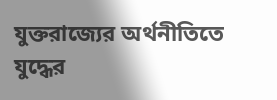যুক্তরাজ্যের অর্থনীতিতে যুদ্ধের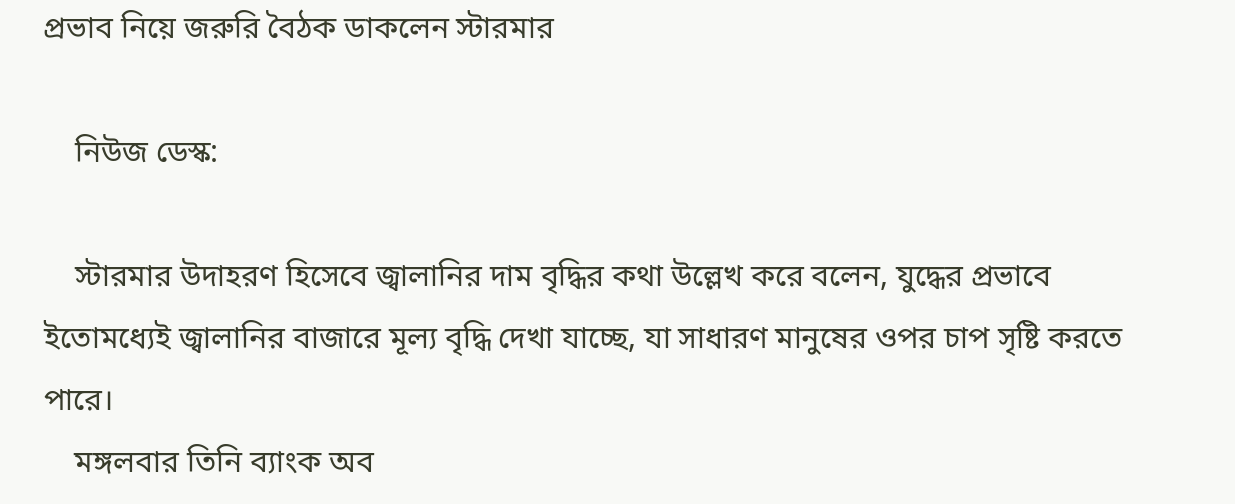প্রভাব নিয়ে জরুরি বৈঠক ডাকলেন স্টারমার

    নিউজ ডেস্ক:

    স্টারমার উদাহরণ হিসেবে জ্বালানির দাম বৃদ্ধির কথা উল্লেখ করে বলেন, যুদ্ধের প্রভাবে ইতোমধ্যেই জ্বালানির বাজারে মূল্য বৃদ্ধি দেখা যাচ্ছে, যা সাধারণ মানুষের ওপর চাপ সৃষ্টি করতে পারে।
    মঙ্গলবার তিনি ব্যাংক অব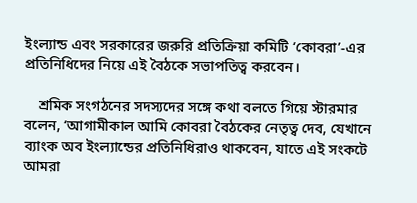ইংল্যান্ড এবং সরকারের জরুরি প্রতিক্রিয়া কমিটি ‘কোবরা’-এর প্রতিনিধিদের নিয়ে এই বৈঠকে সভাপতিত্ব করবেন।

    শ্রমিক সংগঠনের সদস্যদের সঙ্গে কথা বলতে গিয়ে স্টারমার বলেন, ‘আগামীকাল আমি কোবরা বৈঠকের নেতৃত্ব দেব, যেখানে ব্যাংক অব ইংল্যান্ডের প্রতিনিধিরাও থাকবেন, যাতে এই সংকটে আমরা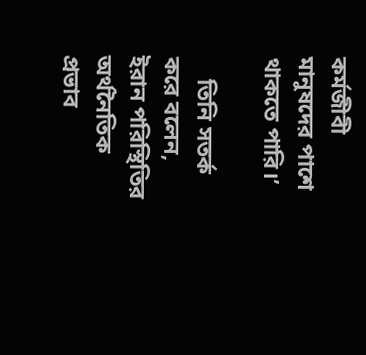কর্মজীবী মানুষদের পাশে থাকতে পারি।’

    তিনি সতর্ক করে বলেন, ইরান পরিস্থিতির অর্থনৈতিক প্রভাব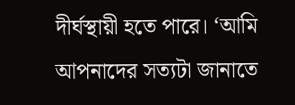দীর্ঘস্থায়ী হতে পারে। ‘আমি আপনাদের সত্যটা জানাতে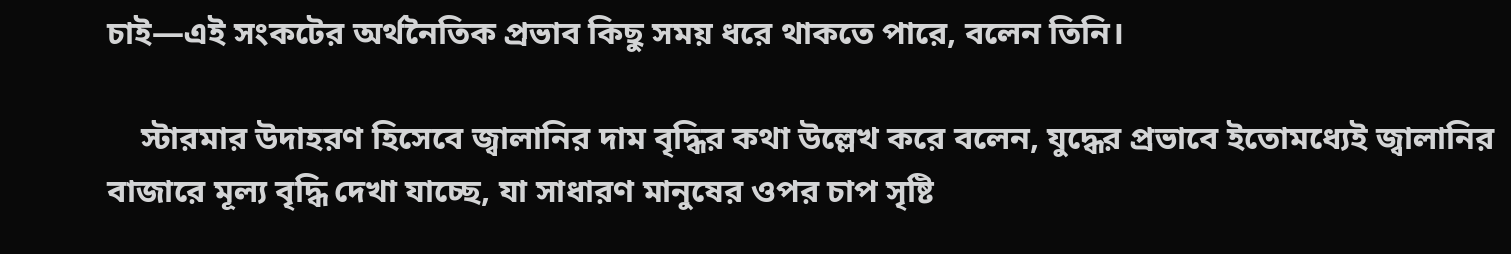চাই—এই সংকটের অর্থনৈতিক প্রভাব কিছু সময় ধরে থাকতে পারে, বলেন তিনি।

    স্টারমার উদাহরণ হিসেবে জ্বালানির দাম বৃদ্ধির কথা উল্লেখ করে বলেন, যুদ্ধের প্রভাবে ইতোমধ্যেই জ্বালানির বাজারে মূল্য বৃদ্ধি দেখা যাচ্ছে, যা সাধারণ মানুষের ওপর চাপ সৃষ্টি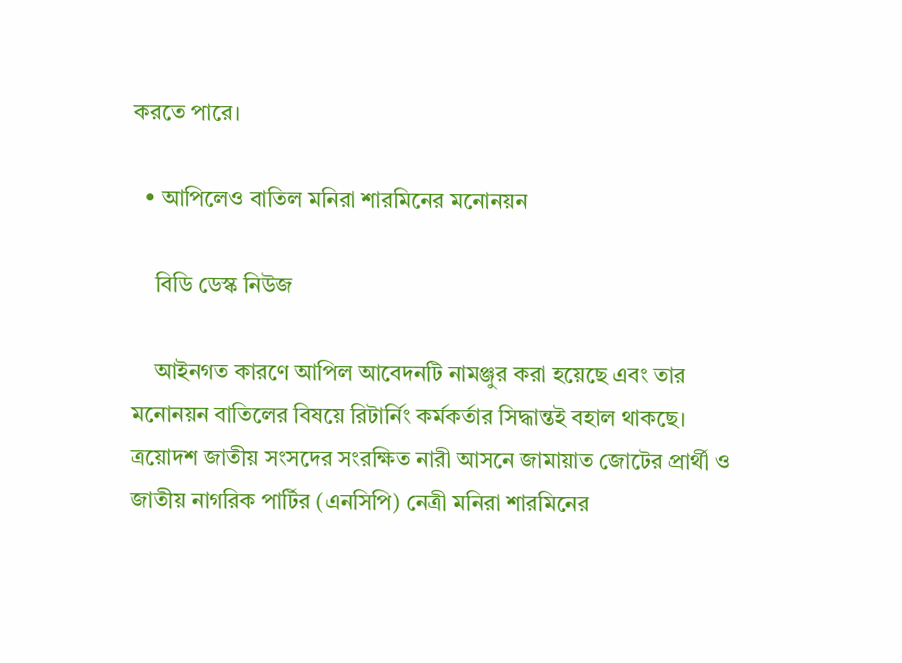করতে পারে।

  • আপিলেও বাতিল মনিরা শারমিনের মনোনয়ন

    বিডি ডেস্ক নিউজ

    আইনগত কারণে আপিল আবেদনটি নামঞ্জুর করা হয়েছে এবং তার মনোনয়ন বাতিলের বিষয়ে রিটার্নিং কর্মকর্তার সিদ্ধান্তই বহাল থাকছে। ত্রয়োদশ জাতীয় সংসদের সংরক্ষিত নারী আসনে জামায়াত জোটের প্রার্থী ও জাতীয় নাগরিক পার্টির (এনসিপি) নেত্রী মনিরা শারমিনের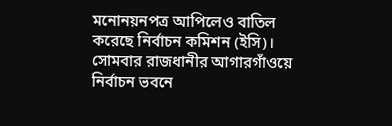মনোনয়নপত্র আপিলেও বাতিল করেছে নির্বাচন কমিশন (ইসি)। সোমবার রাজধানীর আগারগাঁওয়ে নির্বাচন ভবনে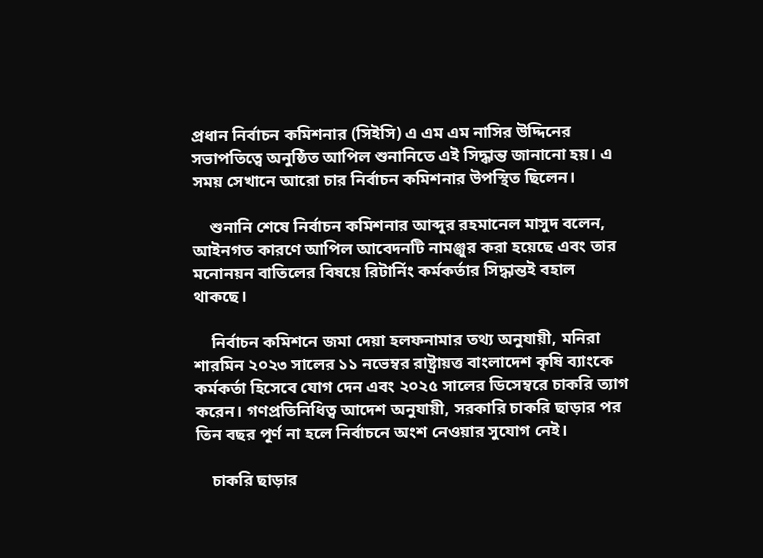প্রধান নির্বাচন কমিশনার (সিইসি) এ এম এম নাসির উদ্দিনের সভাপতিত্বে অনুষ্ঠিত আপিল শুনানিতে এই সিদ্ধান্ত জানানো হয়। এ সময় সেখানে আরো চার নির্বাচন কমিশনার উপস্থিত ছিলেন।

    শুনানি শেষে নির্বাচন কমিশনার আব্দুর রহমানেল মাসুদ বলেন, আইনগত কারণে আপিল আবেদনটি নামঞ্জুর করা হয়েছে এবং তার মনোনয়ন বাতিলের বিষয়ে রিটার্নিং কর্মকর্তার সিদ্ধান্তই বহাল থাকছে।

    নির্বাচন কমিশনে জমা দেয়া হলফনামার তথ্য অনুযায়ী, মনিরা শারমিন ২০২৩ সালের ১১ নভেম্বর রাষ্ট্রায়ত্ত বাংলাদেশ কৃষি ব্যাংকে কর্মকর্তা হিসেবে যোগ দেন এবং ২০২৫ সালের ডিসেম্বরে চাকরি ত্যাগ করেন। গণপ্রতিনিধিত্ব আদেশ অনুযায়ী, সরকারি চাকরি ছাড়ার পর তিন বছর পূর্ণ না হলে নির্বাচনে অংশ নেওয়ার সুযোগ নেই।

    চাকরি ছাড়ার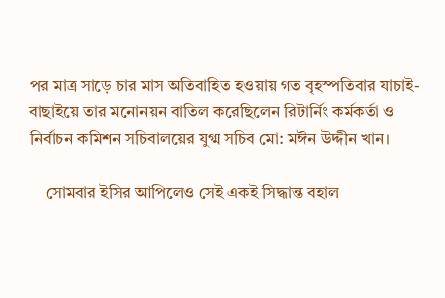পর মাত্র সাড়ে চার মাস অতিবাহিত হওয়ায় গত বৃহস্পতিবার যাচাই-বাছাইয়ে তার মনোনয়ন বাতিল করেছিলেন রিটার্নিং কর্মকর্তা ও নির্বাচন কমিশন সচিবালয়ের যুগ্ম সচিব মো: মঈন উদ্দীন খান।

    সোমবার ইসির আপিলেও সেই একই সিদ্ধান্ত বহাল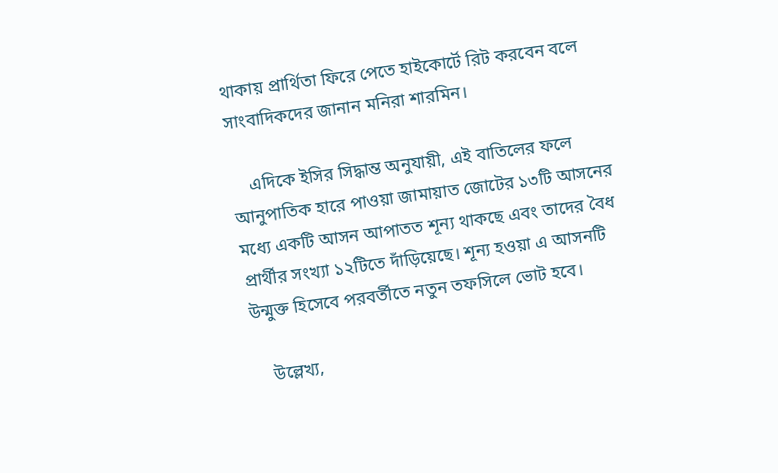থাকায় প্রার্থিতা ফিরে পেতে হাইকোর্টে রিট করবেন বলে সাংবাদিকদের জানান মনিরা শারমিন।

    এদিকে ইসির সিদ্ধান্ত অনুযায়ী, এই বাতিলের ফলে আনুপাতিক হারে পাওয়া জামায়াত জোটের ১৩টি আসনের মধ্যে একটি আসন আপাতত শূন্য থাকছে এবং তাদের বৈধ প্রার্থীর সংখ্যা ১২টিতে দাঁড়িয়েছে। শূন্য হওয়া এ আসনটি উন্মুক্ত হিসেবে পরবর্তীতে নতুন তফসিলে ভোট হবে।

    উল্লেখ্য,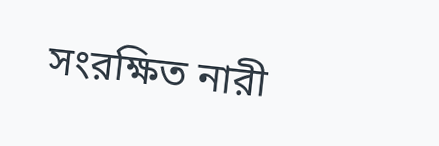সংরক্ষিত নারী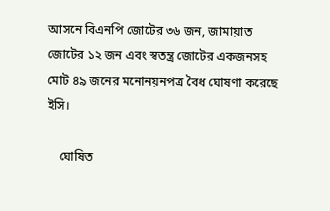আসনে বিএনপি জোটের ৩৬ জন, জামায়াত জোটের ১২ জন এবং স্বতন্ত্র জোটের একজনসহ মোট ৪৯ জনের মনোনয়নপত্র বৈধ ঘোষণা করেছে ইসি।

    ঘোষিত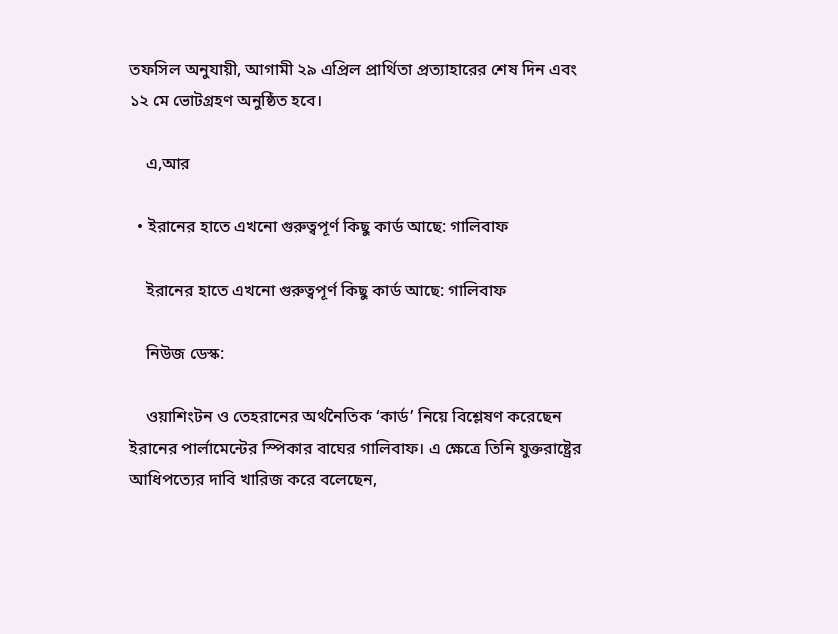তফসিল অনুযায়ী, আগামী ২৯ এপ্রিল প্রার্থিতা প্রত্যাহারের শেষ দিন এবং ১২ মে ভোটগ্রহণ অনুষ্ঠিত হবে।

    এ,আর

  • ইরানের হাতে এখনো গুরুত্বপূর্ণ কিছু কার্ড আছে: গালিবাফ

    ইরানের হাতে এখনো গুরুত্বপূর্ণ কিছু কার্ড আছে: গালিবাফ

    নিউজ ডেস্ক:

    ওয়াশিংটন ও তেহরানের অর্থনৈতিক ‘কার্ড’ নিয়ে বিশ্লেষণ করেছেন ইরানের পার্লামেন্টের স্পিকার বাঘের গালিবাফ। এ ক্ষেত্রে তিনি যুক্তরাষ্ট্রের আধিপত্যের দাবি খারিজ করে বলেছেন,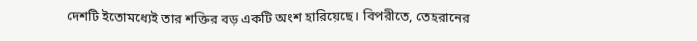দেশটি ইতোমধ্যেই তার শক্তির বড় একটি অংশ হারিয়েছে। বিপরীতে, তেহরানের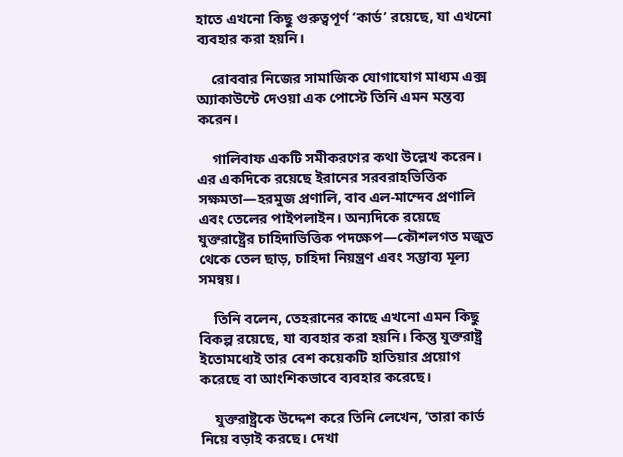হাতে এখনো কিছু গুরুত্বপূর্ণ ‘কার্ড’ রয়েছে, যা এখনো ব্যবহার করা হয়নি।

    রোববার নিজের সামাজিক যোগাযোগ মাধ্যম এক্স অ্যাকাউন্টে দেওয়া এক পোস্টে তিনি এমন মন্তব্য করেন।

    গালিবাফ একটি সমীকরণের কথা উল্লেখ করেন। এর একদিকে রয়েছে ইরানের সরবরাহভিত্তিক সক্ষমতা—হরমুজ প্রণালি, বাব এল-মান্দেব প্রণালি এবং তেলের পাইপলাইন। অন্যদিকে রয়েছে যুক্তরাষ্ট্রের চাহিদাভিত্তিক পদক্ষেপ—কৌশলগত মজুত থেকে তেল ছাড়, চাহিদা নিয়ন্ত্রণ এবং সম্ভাব্য মূল্য সমন্বয়।

    তিনি বলেন, তেহরানের কাছে এখনো এমন কিছু বিকল্প রয়েছে, যা ব্যবহার করা হয়নি। কিন্তু যুক্তরাষ্ট্র ইতোমধ্যেই তার বেশ কয়েকটি হাতিয়ার প্রয়োগ করেছে বা আংশিকভাবে ব্যবহার করেছে।

    যুক্তরাষ্ট্রকে উদ্দেশ করে তিনি লেখেন, ‘তারা কার্ড নিয়ে বড়াই করছে। দেখা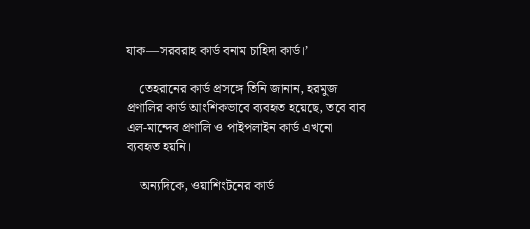যাক—সরবরাহ কার্ড বনাম চাহিদা কার্ড।’

    তেহরানের কার্ড প্রসঙ্গে তিনি জানান, হরমুজ প্রণালির কার্ড আংশিকভাবে ব্যবহৃত হয়েছে, তবে বাব এল-মান্দেব প্রণালি ও পাইপলাইন কার্ড এখনো ব্যবহৃত হয়নি।

    অন্যদিকে, ওয়াশিংটনের কার্ড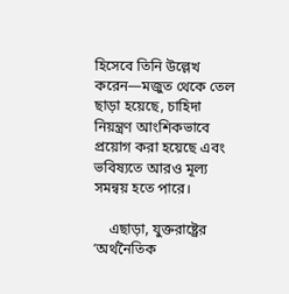হিসেবে তিনি উল্লেখ করেন—মজুত থেকে তেল ছাড়া হয়েছে, চাহিদা নিয়ন্ত্রণ আংশিকভাবে প্রয়োগ করা হয়েছে এবং ভবিষ্যতে আরও মূল্য সমন্বয় হতে পারে।

    এছাড়া, যুক্তরাষ্ট্রের ‘অর্থনৈতিক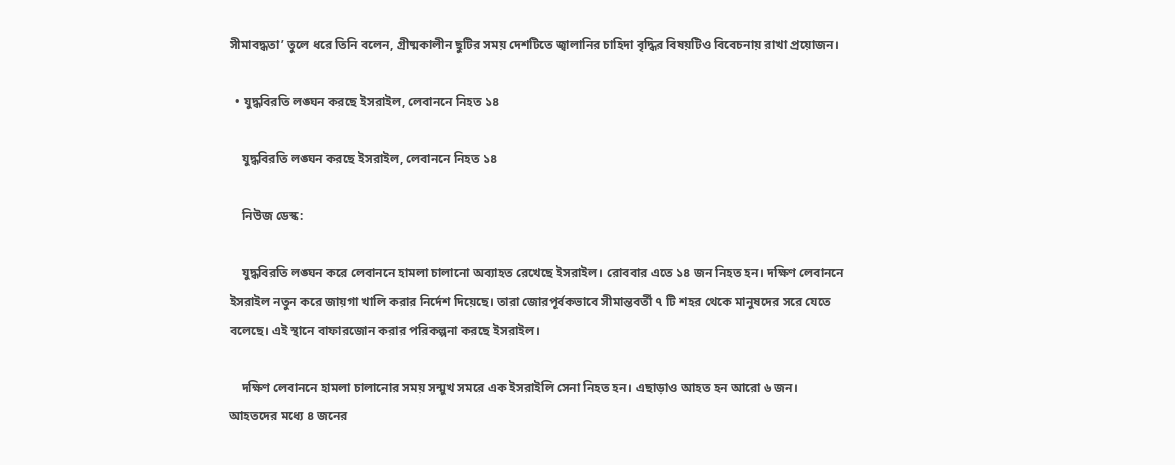সীমাবদ্ধতা’ তুলে ধরে তিনি বলেন, গ্রীষ্মকালীন ছুটির সময় দেশটিতে জ্বালানির চাহিদা বৃদ্ধির বিষয়টিও বিবেচনায় রাখা প্রয়োজন।

  • যুদ্ধবিরতি লঙ্ঘন করছে ইসরাইল, লেবাননে নিহত ১৪

    যুদ্ধবিরতি লঙ্ঘন করছে ইসরাইল, লেবাননে নিহত ১৪

    নিউজ ডেস্ক:

    যুদ্ধবিরতি লঙ্ঘন করে লেবাননে হামলা চালানো অব্যাহত রেখেছে ইসরাইল। রোববার এতে ১৪ জন নিহত হন। দক্ষিণ লেবাননে ইসরাইল নতুন করে জায়গা খালি করার নির্দেশ দিয়েছে। তারা জোরপূর্বকভাবে সীমান্তবর্তী ৭ টি শহর থেকে মানুষদের সরে যেতে বলেছে। এই স্থানে বাফারজোন করার পরিকল্পনা করছে ইসরাইল।

    দক্ষিণ লেবাননে হামলা চালানোর সময় সন্মুখ সমরে এক ইসরাইলি সেনা নিহত হন। এছাড়াও আহত হন আরো ৬ জন। আহতদের মধ্যে ৪ জনের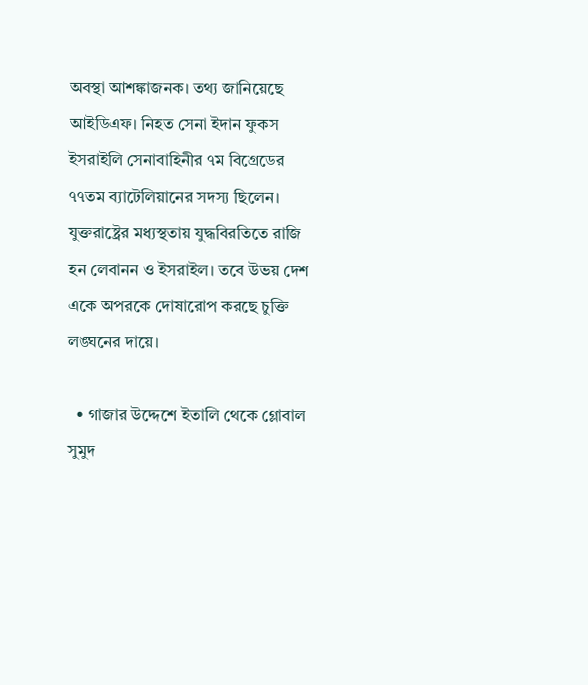অবস্থা আশঙ্কাজনক। তথ্য জানিয়েছে আইডিএফ। নিহত সেনা ইদান ফুকস ইসরাইলি সেনাবাহিনীর ৭ম বিগ্রেডের ৭৭তম ব্যাটেলিয়ানের সদস্য ছিলেন। যুক্তরাষ্ট্রের মধ্যস্থতায় যুদ্ধবিরতিতে রাজি হন লেবানন ও ইসরাইল। তবে উভয় দেশ একে অপরকে দোষারোপ করছে চুক্তি লঙ্ঘনের দায়ে।

  • গাজার উদ্দেশে ইতালি থেকে গ্লোবাল সুমুদ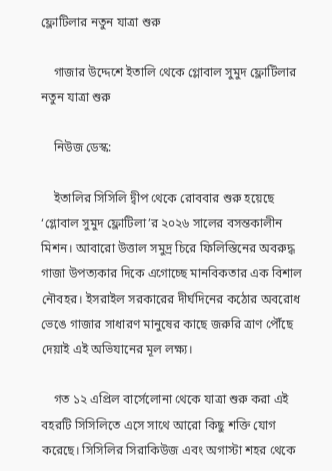ফ্লোটিলার নতুন যাত্রা শুরু

    গাজার উদ্দেশে ইতালি থেকে গ্লোবাল সুমুদ ফ্লোটিলার নতুন যাত্রা শুরু

    নিউজ ডেস্ক:

    ইতালির সিসিলি দ্বীপ থেকে রোববার শুরু হয়েছে ‘গ্লোবাল সুমুদ ফ্লোটিলা’র ২০২৬ সালের বসন্তকালীন মিশন। আবারো উত্তাল সমুদ্র চিরে ফিলিস্তিনের অবরুদ্ধ গাজা উপত্যকার দিকে এগোচ্ছে মানবিকতার এক বিশাল নৌবহর। ইসরাইল সরকারের দীর্ঘদিনের কঠোর অবরোধ ভেঙে গাজার সাধারণ মানুষের কাছে জরুরি ত্রাণ পৌঁছে দেয়াই এই অভিযানের মূল লক্ষ্য।

    গত ১২ এপ্রিল বার্সেলোনা থেকে যাত্রা শুরু করা এই বহরটি সিসিলিতে এসে সাথে আরো কিছু শক্তি যোগ করেছে। সিসিলির সিরাকিউজ এবং অগাস্টা শহর থেকে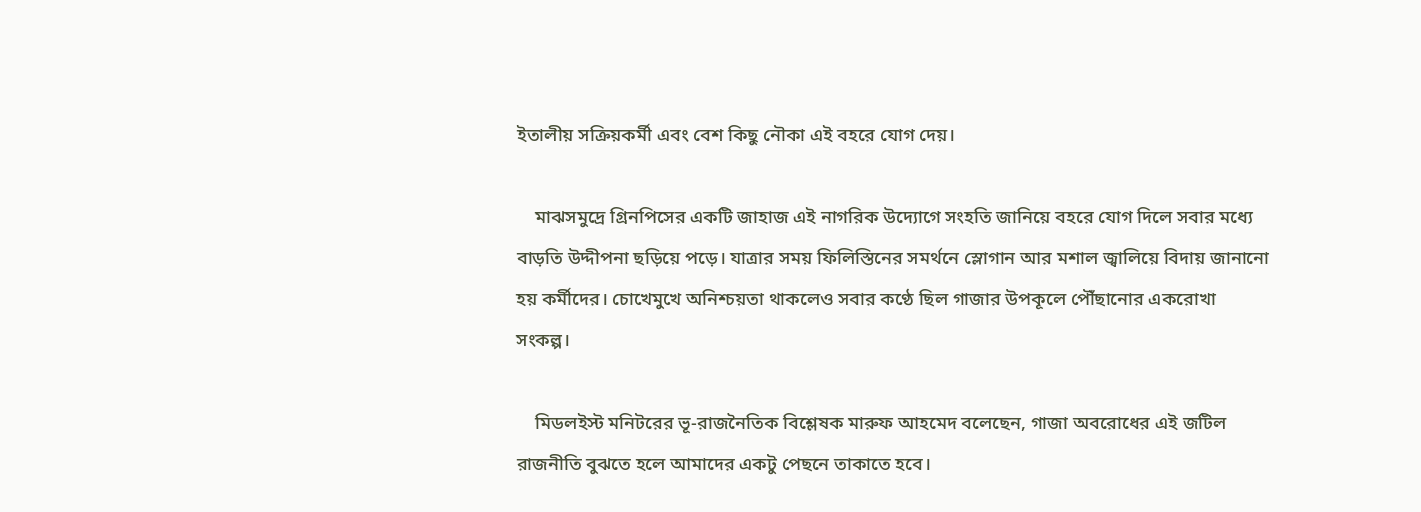ইতালীয় সক্রিয়কর্মী এবং বেশ কিছু নৌকা এই বহরে যোগ দেয়।

    মাঝসমুদ্রে গ্রিনপিসের একটি জাহাজ এই নাগরিক উদ্যোগে সংহতি জানিয়ে বহরে যোগ দিলে সবার মধ্যে বাড়তি উদ্দীপনা ছড়িয়ে পড়ে। যাত্রার সময় ফিলিস্তিনের সমর্থনে স্লোগান আর মশাল জ্বালিয়ে বিদায় জানানো হয় কর্মীদের। চোখেমুখে অনিশ্চয়তা থাকলেও সবার কণ্ঠে ছিল গাজার উপকূলে পৌঁছানোর একরোখা সংকল্প।

    মিডলইস্ট মনিটরের ভূ-রাজনৈতিক বিশ্লেষক মারুফ আহমেদ বলেছেন, গাজা অবরোধের এই জটিল রাজনীতি বুঝতে হলে আমাদের একটু পেছনে তাকাতে হবে।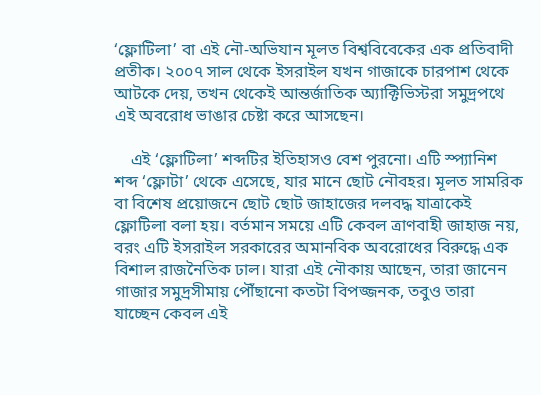‘ফ্লোটিলা’ বা এই নৌ-অভিযান মূলত বিশ্ববিবেকের এক প্রতিবাদী প্রতীক। ২০০৭ সাল থেকে ইসরাইল যখন গাজাকে চারপাশ থেকে আটকে দেয়, তখন থেকেই আন্তর্জাতিক অ্যাক্টিভিস্টরা সমুদ্রপথে এই অবরোধ ভাঙার চেষ্টা করে আসছেন।

    এই ‘ফ্লোটিলা’ শব্দটির ইতিহাসও বেশ পুরনো। এটি স্প্যানিশ শব্দ ‘ফ্লোটা’ থেকে এসেছে, যার মানে ছোট নৌবহর। মূলত সামরিক বা বিশেষ প্রয়োজনে ছোট ছোট জাহাজের দলবদ্ধ যাত্রাকেই ফ্লোটিলা বলা হয়। বর্তমান সময়ে এটি কেবল ত্রাণবাহী জাহাজ নয়, বরং এটি ইসরাইল সরকারের অমানবিক অবরোধের বিরুদ্ধে এক বিশাল রাজনৈতিক ঢাল। যারা এই নৌকায় আছেন, তারা জানেন গাজার সমুদ্রসীমায় পৌঁছানো কতটা বিপজ্জনক, তবুও তারা যাচ্ছেন কেবল এই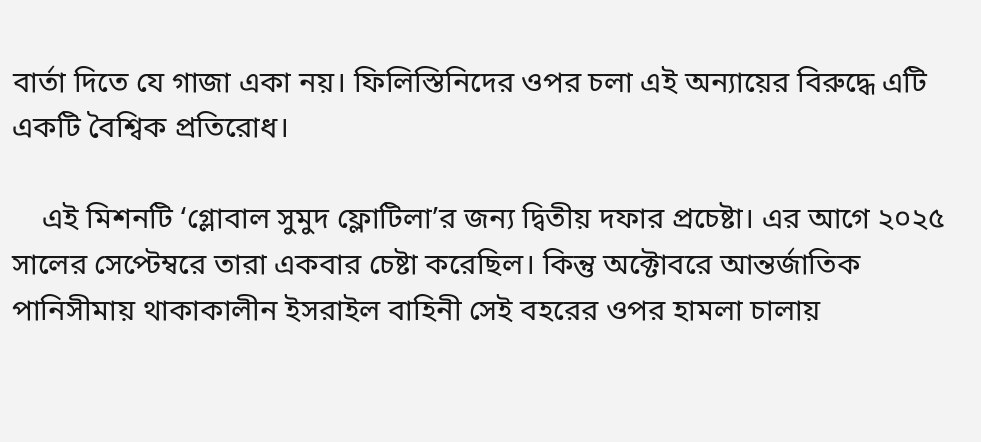বার্তা দিতে যে গাজা একা নয়। ফিলিস্তিনিদের ওপর চলা এই অন্যায়ের বিরুদ্ধে এটি একটি বৈশ্বিক প্রতিরোধ।

    এই মিশনটি ‘গ্লোবাল সুমুদ ফ্লোটিলা’র জন্য দ্বিতীয় দফার প্রচেষ্টা। এর আগে ২০২৫ সালের সেপ্টেম্বরে তারা একবার চেষ্টা করেছিল। কিন্তু অক্টোবরে আন্তর্জাতিক পানিসীমায় থাকাকালীন ইসরাইল বাহিনী সেই বহরের ওপর হামলা চালায়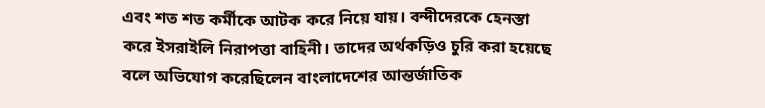এবং শত শত কর্মীকে আটক করে নিয়ে যায়। বন্দীদেরকে হেনস্তা করে ইসরাইলি নিরাপত্তা বাহিনী। তাদের অর্থকড়িও চুরি করা হয়েছে বলে অভিযোগ করেছিলেন বাংলাদেশের আন্তর্জাতিক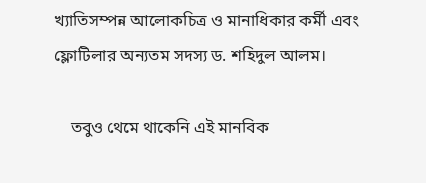খ্যাতিসম্পন্ন আলোকচিত্র ও মানাধিকার কর্মী এবং ফ্লোটিলার অন্যতম সদস্য ড. শহিদুল আলম।

    তবুও থেমে থাকেনি এই মানবিক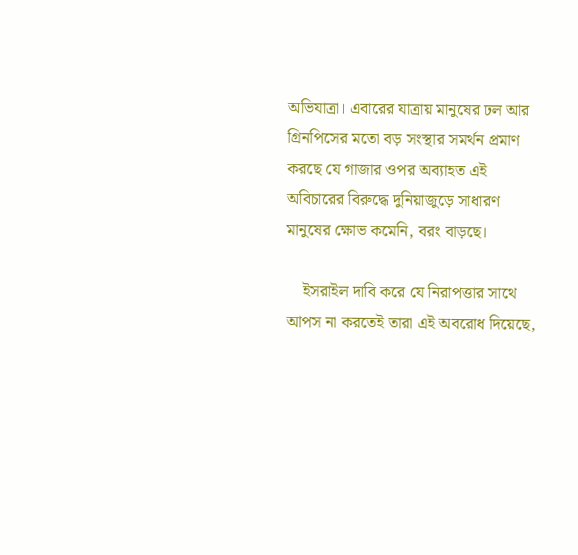অভিযাত্রা। এবারের যাত্রায় মানুষের ঢল আর গ্রিনপিসের মতো বড় সংস্থার সমর্থন প্রমাণ করছে যে গাজার ওপর অব্যাহত এই অবিচারের বিরুদ্ধে দুনিয়াজুড়ে সাধারণ মানুষের ক্ষোভ কমেনি, বরং বাড়ছে।

    ইসরাইল দাবি করে যে নিরাপত্তার সাথে আপস না করতেই তারা এই অবরোধ দিয়েছে,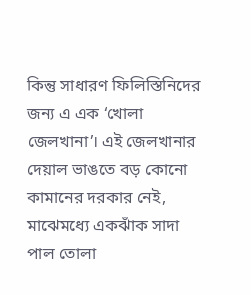কিন্তু সাধারণ ফিলিস্তিনিদের জন্য এ এক ‘খোলা জেলখানা’। এই জেলখানার দেয়াল ভাঙতে বড় কোনো কামানের দরকার নেই, মাঝেমধ্যে একঝাঁক সাদা পাল তোলা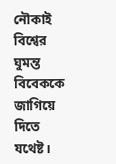নৌকাই বিশ্বের ঘুমন্ত বিবেককে জাগিয়ে দিতে যথেষ্ট।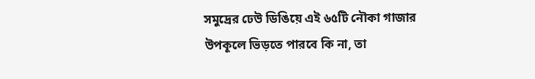সমুদ্রের ঢেউ ডিঙিয়ে এই ৬৫টি নৌকা গাজার উপকূলে ভিড়তে পারবে কি না, তা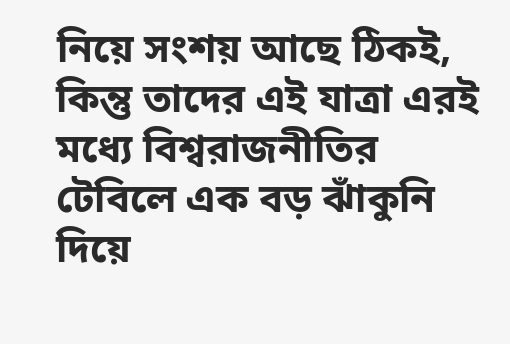নিয়ে সংশয় আছে ঠিকই, কিন্তু তাদের এই যাত্রা এরই মধ্যে বিশ্বরাজনীতির টেবিলে এক বড় ঝাঁকুনি দিয়ে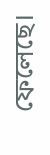ফেলেছে।